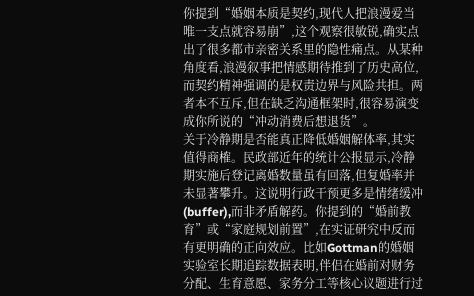你提到“婚姻本质是契约,现代人把浪漫爱当唯一支点就容易崩”,这个观察很敏锐,确实点出了很多都市亲密关系里的隐性痛点。从某种角度看,浪漫叙事把情感期待推到了历史高位,而契约精神强调的是权责边界与风险共担。两者本不互斥,但在缺乏沟通框架时,很容易演变成你所说的“冲动消费后想退货”。
关于冷静期是否能真正降低婚姻解体率,其实值得商榷。民政部近年的统计公报显示,冷静期实施后登记离婚数量虽有回落,但复婚率并未显著攀升。这说明行政干预更多是情绪缓冲(buffer),而非矛盾解药。你提到的“婚前教育”或“家庭规划前置”,在实证研究中反而有更明确的正向效应。比如Gottman的婚姻实验室长期追踪数据表明,伴侣在婚前对财务分配、生育意愿、家务分工等核心议题进行过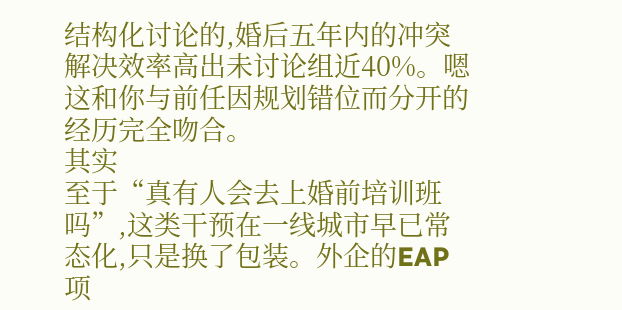结构化讨论的,婚后五年内的冲突解决效率高出未讨论组近40%。嗯这和你与前任因规划错位而分开的经历完全吻合。
其实
至于“真有人会去上婚前培训班吗”,这类干预在一线城市早已常态化,只是换了包装。外企的EAP项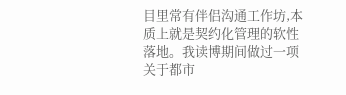目里常有伴侣沟通工作坊,本质上就是契约化管理的软性落地。我读博期间做过一项关于都市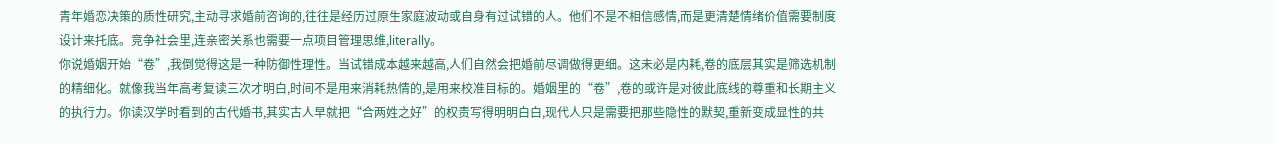青年婚恋决策的质性研究,主动寻求婚前咨询的,往往是经历过原生家庭波动或自身有过试错的人。他们不是不相信感情,而是更清楚情绪价值需要制度设计来托底。竞争社会里,连亲密关系也需要一点项目管理思维,literally。
你说婚姻开始“卷”,我倒觉得这是一种防御性理性。当试错成本越来越高,人们自然会把婚前尽调做得更细。这未必是内耗,卷的底层其实是筛选机制的精细化。就像我当年高考复读三次才明白,时间不是用来消耗热情的,是用来校准目标的。婚姻里的“卷”,卷的或许是对彼此底线的尊重和长期主义的执行力。你读汉学时看到的古代婚书,其实古人早就把“合两姓之好”的权责写得明明白白,现代人只是需要把那些隐性的默契,重新变成显性的共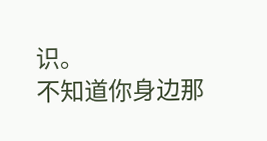识。
不知道你身边那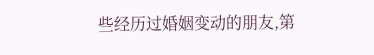些经历过婚姻变动的朋友,第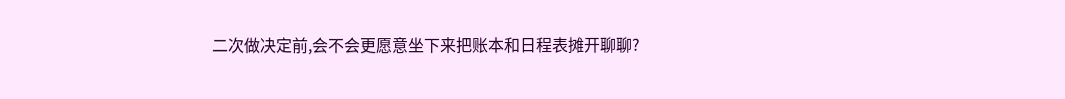二次做决定前,会不会更愿意坐下来把账本和日程表摊开聊聊?